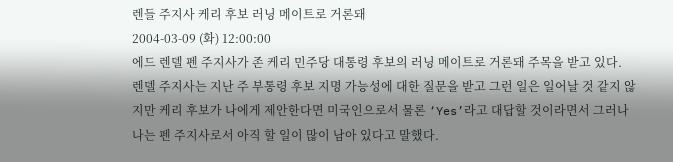렌들 주지사 케리 후보 러닝 메이트로 거론돼
2004-03-09 (화) 12:00:00
에드 렌델 펜 주지사가 존 케리 민주당 대통령 후보의 러닝 메이트로 거론돼 주목을 받고 있다.
렌델 주지사는 지난 주 부통령 후보 지명 가능성에 대한 질문을 받고 그런 일은 일어날 것 같지 않지만 케리 후보가 나에게 제안한다면 미국인으로서 물론 ‘Yes’라고 대답할 것이라면서 그러나 나는 펜 주지사로서 아직 할 일이 많이 남아 있다고 말했다.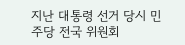지난 대통령 선거 당시 민주당 전국 위원회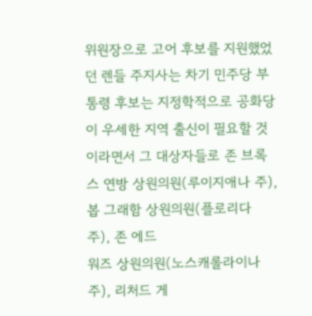위원장으로 고어 후보를 지원했었던 렌들 주지사는 차기 민주당 부통령 후보는 지정학적으로 공화당이 우세한 지역 출신이 필요할 것이라면서 그 대상자들로 존 브록스 연방 상원의원(루이지애나 주), 봅 그래함 상원의원(플로리다 주), 존 에드
워즈 상원의원(노스캐롤라이나 주), 리처드 게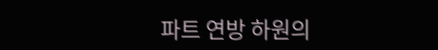파트 연방 하원의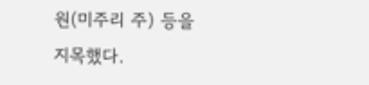원(미주리 주) 등을 지목했다.